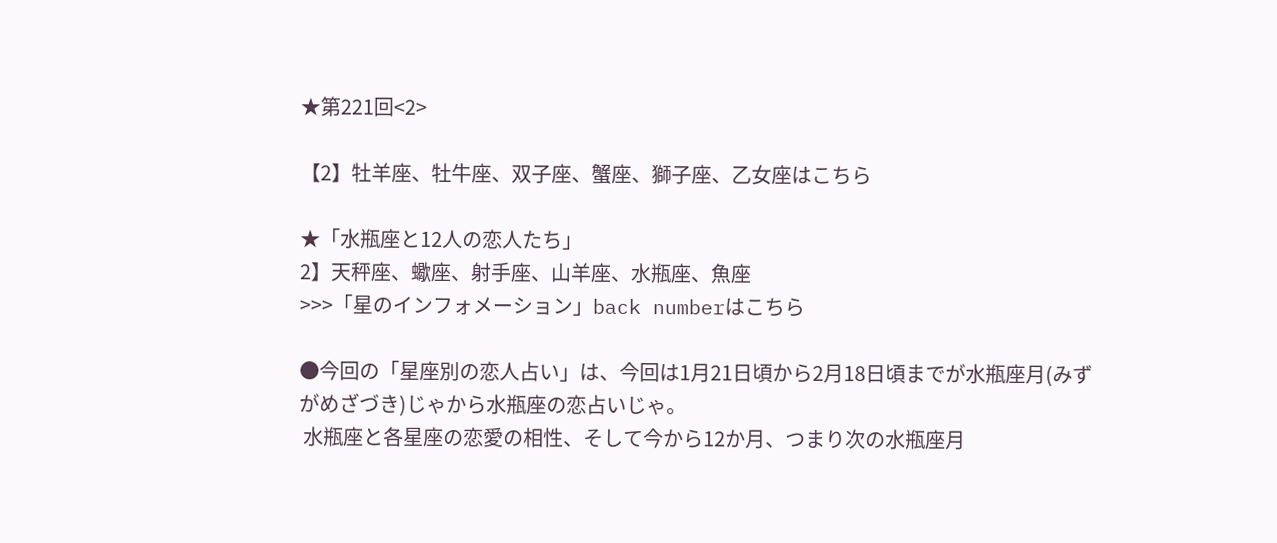★第221回<2>

【2】牡羊座、牡牛座、双子座、蟹座、獅子座、乙女座はこちら

★「水瓶座と12人の恋人たち」
2】天秤座、蠍座、射手座、山羊座、水瓶座、魚座
>>>「星のインフォメーション」back numberはこちら

●今回の「星座別の恋人占い」は、今回は1月21日頃から2月18日頃までが水瓶座月(みずがめざづき)じゃから水瓶座の恋占いじゃ。
 水瓶座と各星座の恋愛の相性、そして今から12か月、つまり次の水瓶座月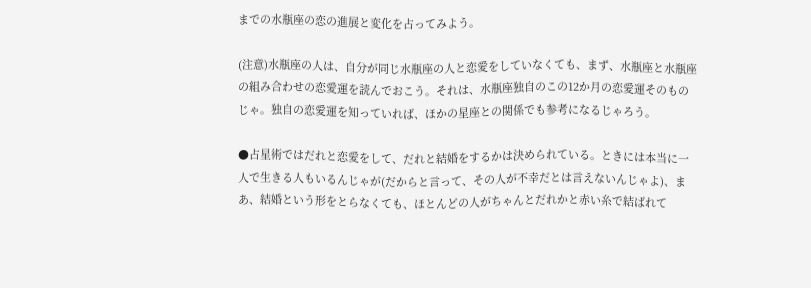までの水瓶座の恋の進展と変化を占ってみよう。

(注意)水瓶座の人は、自分が同じ水瓶座の人と恋愛をしていなくても、まず、水瓶座と水瓶座の組み合わせの恋愛運を読んでおこう。それは、水瓶座独自のこの12か月の恋愛運そのものじゃ。独自の恋愛運を知っていれば、ほかの星座との関係でも参考になるじゃろう。

●占星術ではだれと恋愛をして、だれと結婚をするかは決められている。ときには本当に一人で生きる人もいるんじゃが(だからと言って、その人が不幸だとは言えないんじゃよ)、まあ、結婚という形をとらなくても、ほとんどの人がちゃんとだれかと赤い糸で結ばれて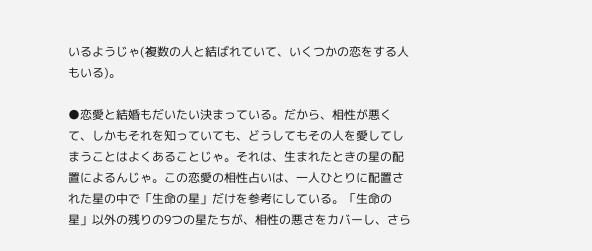いるようじゃ(複数の人と結ばれていて、いくつかの恋をする人もいる)。

●恋愛と結婚もだいたい決まっている。だから、相性が悪くて、しかもそれを知っていても、どうしてもその人を愛してしまうことはよくあることじゃ。それは、生まれたときの星の配置によるんじゃ。この恋愛の相性占いは、一人ひとりに配置された星の中で「生命の星」だけを参考にしている。「生命の星」以外の残りの9つの星たちが、相性の悪さをカバーし、さら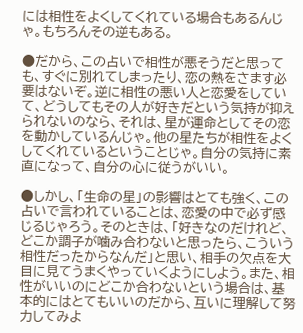には相性をよくしてくれている場合もあるんじゃ。もちろんその逆もある。

●だから、この占いで相性が悪そうだと思っても、すぐに別れてしまったり、恋の熱をさます必要はないぞ。逆に相性の悪い人と恋愛をしていて、どうしてもその人が好きだという気持が抑えられないのなら、それは、星が運命としてその恋を動かしているんじゃ。他の星たちが相性をよくしてくれているということじゃ。自分の気持に素直になって、自分の心に従うがいい。

●しかし、「生命の星」の影響はとても強く、この占いで言われていることは、恋愛の中で必ず感じるじゃろう。そのときは、「好きなのだけれど、どこか調子が噛み合わないと思ったら、こういう相性だったからなんだ」と思い、相手の欠点を大目に見てうまくやっていくようにしよう。また、相性がいいのにどこか合わないという場合は、基本的にはとてもいいのだから、互いに理解して努力してみよ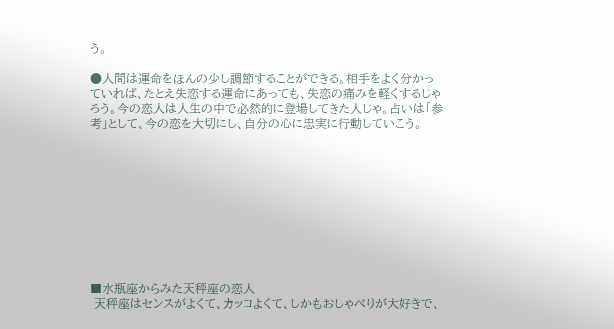う。

●人間は運命をほんの少し調節することができる。相手をよく分かっていれば、たとえ失恋する運命にあっても、失恋の痛みを軽くするじゃろう。今の恋人は人生の中で必然的に登場してきた人じゃ。占いは「参考」として、今の恋を大切にし、自分の心に忠実に行動していこう。










■水瓶座からみた天秤座の恋人
 天秤座はセンスがよくて、カッコよくて、しかもおしゃべりが大好きで、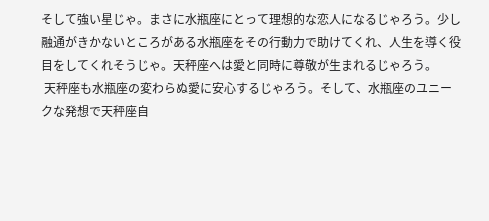そして強い星じゃ。まさに水瓶座にとって理想的な恋人になるじゃろう。少し融通がきかないところがある水瓶座をその行動力で助けてくれ、人生を導く役目をしてくれそうじゃ。天秤座へは愛と同時に尊敬が生まれるじゃろう。
 天秤座も水瓶座の変わらぬ愛に安心するじゃろう。そして、水瓶座のユニークな発想で天秤座自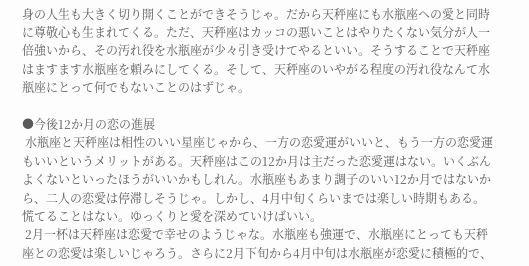身の人生も大きく切り開くことができそうじゃ。だから天秤座にも水瓶座への愛と同時に尊敬心も生まれてくる。ただ、天秤座はカッコの悪いことはやりたくない気分が人一倍強いから、その汚れ役を水瓶座が少々引き受けてやるといい。そうすることで天秤座はますます水瓶座を頼みにしてくる。そして、天秤座のいやがる程度の汚れ役なんて水瓶座にとって何でもないことのはずじゃ。

●今後12か月の恋の進展
 水瓶座と天秤座は相性のいい星座じゃから、一方の恋愛運がいいと、もう一方の恋愛運もいいというメリットがある。天秤座はこの12か月は主だった恋愛運はない。いくぶんよくないといったほうがいいかもしれん。水瓶座もあまり調子のいい12か月ではないから、二人の恋愛は停滞しそうじゃ。しかし、4月中旬くらいまでは楽しい時期もある。慌てることはない。ゆっくりと愛を深めていけばいい。
 2月一杯は天秤座は恋愛で幸せのようじゃな。水瓶座も強運で、水瓶座にとっても天秤座との恋愛は楽しいじゃろう。さらに2月下旬から4月中旬は水瓶座が恋愛に積極的で、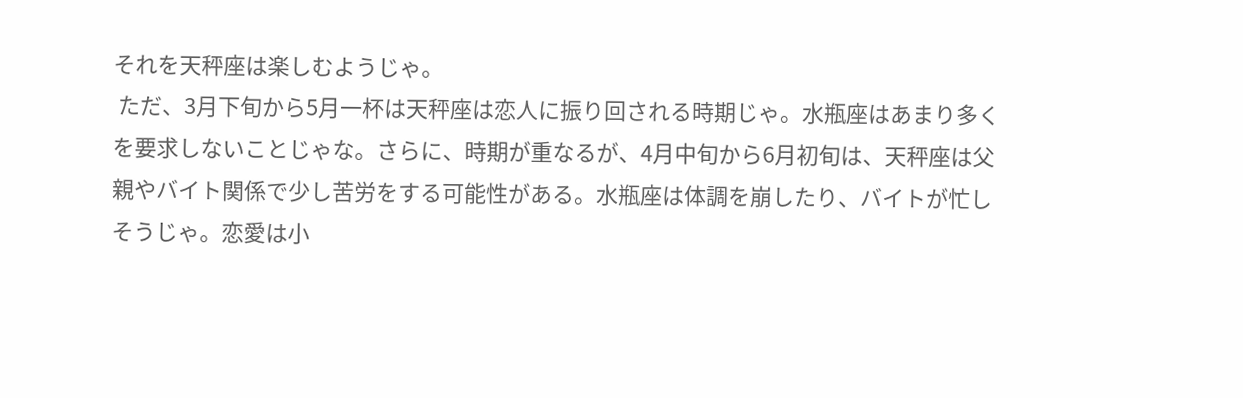それを天秤座は楽しむようじゃ。
 ただ、3月下旬から5月一杯は天秤座は恋人に振り回される時期じゃ。水瓶座はあまり多くを要求しないことじゃな。さらに、時期が重なるが、4月中旬から6月初旬は、天秤座は父親やバイト関係で少し苦労をする可能性がある。水瓶座は体調を崩したり、バイトが忙しそうじゃ。恋愛は小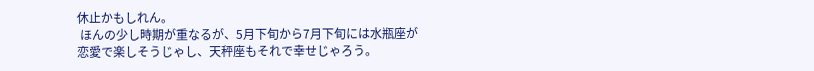休止かもしれん。
 ほんの少し時期が重なるが、5月下旬から7月下旬には水瓶座が恋愛で楽しそうじゃし、天秤座もそれで幸せじゃろう。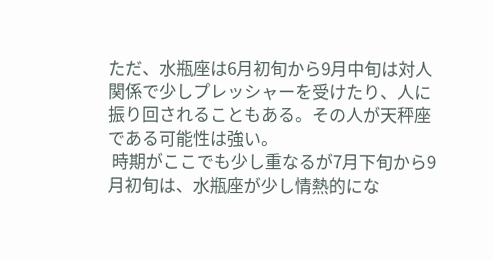ただ、水瓶座は6月初旬から9月中旬は対人関係で少しプレッシャーを受けたり、人に振り回されることもある。その人が天秤座である可能性は強い。
 時期がここでも少し重なるが7月下旬から9月初旬は、水瓶座が少し情熱的にな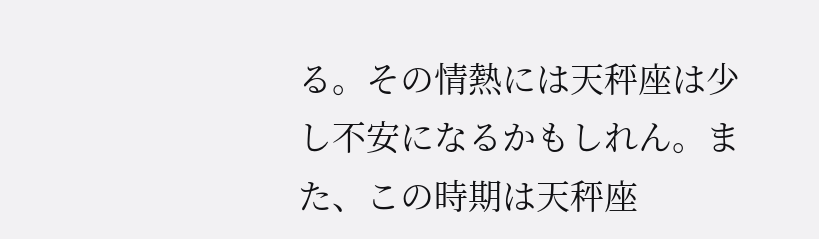る。その情熱には天秤座は少し不安になるかもしれん。また、この時期は天秤座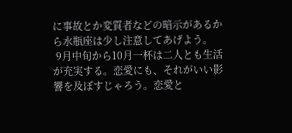に事故とか変質者などの暗示があるから水瓶座は少し注意してあげよう。
 9月中旬から10月一杯は二人とも生活が充実する。恋愛にも、それがいい影響を及ぼすじゃろう。恋愛と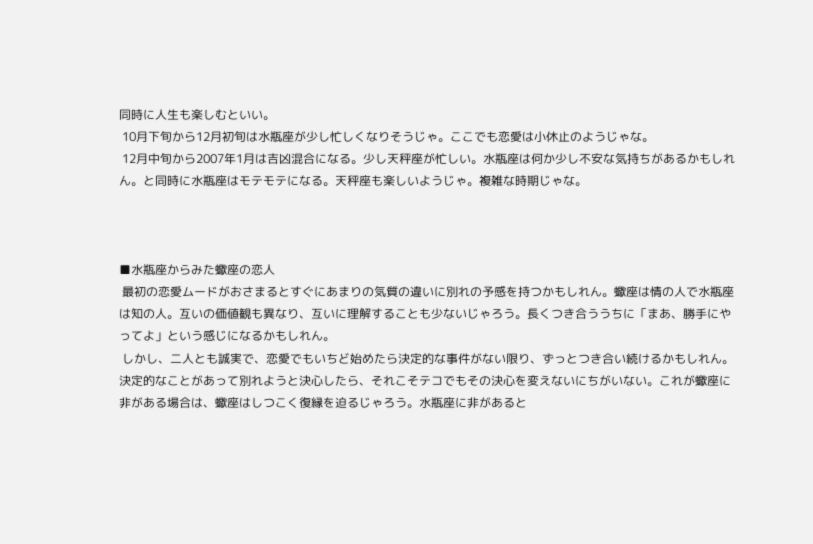同時に人生も楽しむといい。
 10月下旬から12月初旬は水瓶座が少し忙しくなりそうじゃ。ここでも恋愛は小休止のようじゃな。
 12月中旬から2007年1月は吉凶混合になる。少し天秤座が忙しい。水瓶座は何か少し不安な気持ちがあるかもしれん。と同時に水瓶座はモテモテになる。天秤座も楽しいようじゃ。複雑な時期じゃな。



■水瓶座からみた蠍座の恋人
 最初の恋愛ムードがおさまるとすぐにあまりの気質の違いに別れの予感を持つかもしれん。蠍座は情の人で水瓶座は知の人。互いの価値観も異なり、互いに理解することも少ないじゃろう。長くつき合ううちに「まあ、勝手にやってよ」という感じになるかもしれん。
 しかし、二人とも誠実で、恋愛でもいちど始めたら決定的な事件がない限り、ずっとつき合い続けるかもしれん。決定的なことがあって別れようと決心したら、それこそテコでもその決心を変えないにちがいない。これが蠍座に非がある場合は、蠍座はしつこく復縁を迫るじゃろう。水瓶座に非があると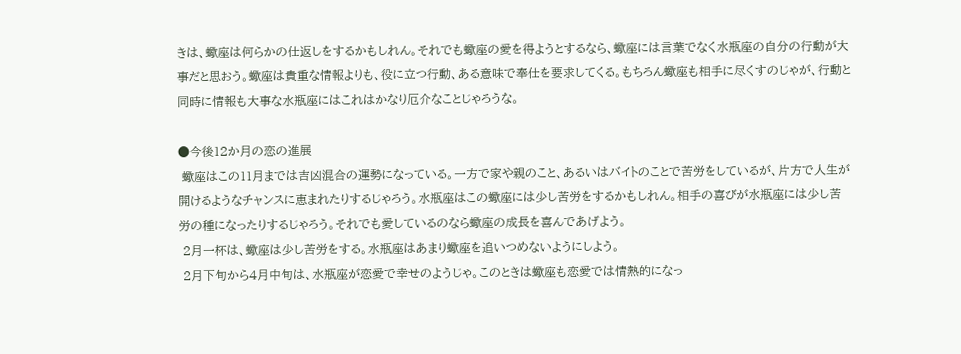きは、蠍座は何らかの仕返しをするかもしれん。それでも蠍座の愛を得ようとするなら、蠍座には言葉でなく水瓶座の自分の行動が大事だと思おう。蠍座は貴重な情報よりも、役に立つ行動、ある意味で奉仕を要求してくる。もちろん蠍座も相手に尽くすのじゃが、行動と同時に情報も大事な水瓶座にはこれはかなり厄介なことじゃろうな。

●今後12か月の恋の進展
 蠍座はこの11月までは吉凶混合の運勢になっている。一方で家や親のこと、あるいはバイトのことで苦労をしているが、片方で人生が開けるようなチャンスに恵まれたりするじゃろう。水瓶座はこの蠍座には少し苦労をするかもしれん。相手の喜びが水瓶座には少し苦労の種になったりするじゃろう。それでも愛しているのなら蠍座の成長を喜んであげよう。
 2月一杯は、蠍座は少し苦労をする。水瓶座はあまり蠍座を追いつめないようにしよう。
 2月下旬から4月中旬は、水瓶座が恋愛で幸せのようじゃ。このときは蠍座も恋愛では情熱的になっ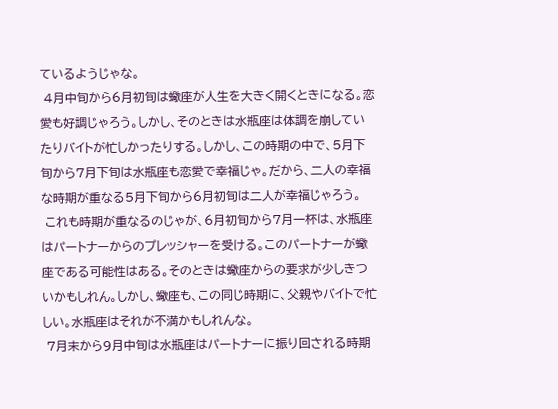ているようじゃな。
 4月中旬から6月初旬は蠍座が人生を大きく開くときになる。恋愛も好調じゃろう。しかし、そのときは水瓶座は体調を崩していたりバイトが忙しかったりする。しかし、この時期の中で、5月下旬から7月下旬は水瓶座も恋愛で幸福じゃ。だから、二人の幸福な時期が重なる5月下旬から6月初旬は二人が幸福じゃろう。
 これも時期が重なるのじゃが、6月初旬から7月一杯は、水瓶座はパートナーからのプレッシャーを受ける。このパートナーが蠍座である可能性はある。そのときは蠍座からの要求が少しきついかもしれん。しかし、蠍座も、この同じ時期に、父親やバイトで忙しい。水瓶座はそれが不満かもしれんな。
 7月末から9月中旬は水瓶座はパートナーに振り回される時期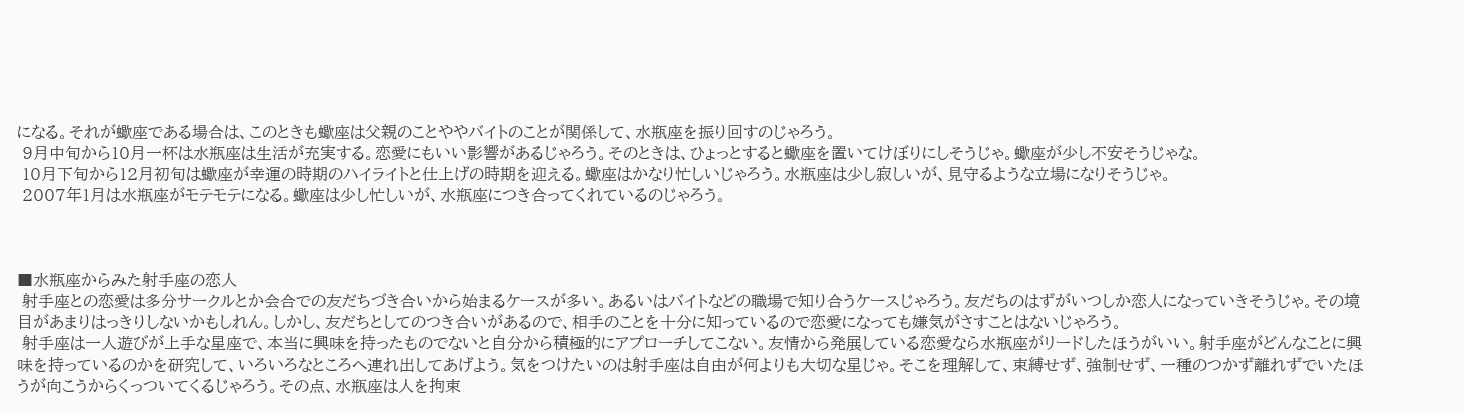になる。それが蠍座である場合は、このときも蠍座は父親のことややバイトのことが関係して、水瓶座を振り回すのじゃろう。
 9月中旬から10月一杯は水瓶座は生活が充実する。恋愛にもいい影響があるじゃろう。そのときは、ひょっとすると蠍座を置いてけぼりにしそうじゃ。蠍座が少し不安そうじゃな。
 10月下旬から12月初旬は蠍座が幸運の時期のハイライトと仕上げの時期を迎える。蠍座はかなり忙しいじゃろう。水瓶座は少し寂しいが、見守るような立場になりそうじゃ。
 2007年1月は水瓶座がモテモテになる。蠍座は少し忙しいが、水瓶座につき合ってくれているのじゃろう。



■水瓶座からみた射手座の恋人
 射手座との恋愛は多分サークルとか会合での友だちづき合いから始まるケースが多い。あるいはバイトなどの職場で知り合うケースじゃろう。友だちのはずがいつしか恋人になっていきそうじゃ。その境目があまりはっきりしないかもしれん。しかし、友だちとしてのつき合いがあるので、相手のことを十分に知っているので恋愛になっても嫌気がさすことはないじゃろう。
 射手座は一人遊びが上手な星座で、本当に興味を持ったものでないと自分から積極的にアプローチしてこない。友情から発展している恋愛なら水瓶座がリードしたほうがいい。射手座がどんなことに興味を持っているのかを研究して、いろいろなところへ連れ出してあげよう。気をつけたいのは射手座は自由が何よりも大切な星じゃ。そこを理解して、束縛せず、強制せず、一種のつかず離れずでいたほうが向こうからくっついてくるじゃろう。その点、水瓶座は人を拘束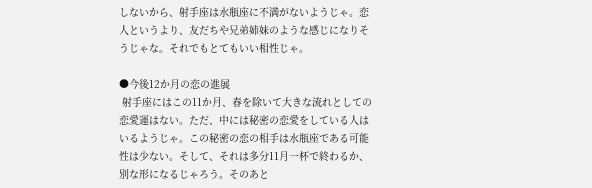しないから、射手座は水瓶座に不満がないようじゃ。恋人というより、友だちや兄弟姉妹のような感じになりそうじゃな。それでもとてもいい相性じゃ。

●今後12か月の恋の進展
 射手座にはこの11か月、春を除いて大きな流れとしての恋愛運はない。ただ、中には秘密の恋愛をしている人はいるようじゃ。この秘密の恋の相手は水瓶座である可能性は少ない。そして、それは多分11月一杯で終わるか、別な形になるじゃろう。そのあと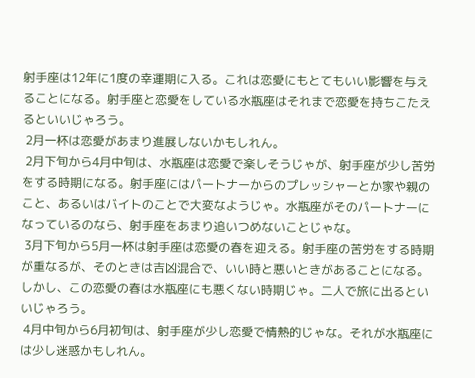射手座は12年に1度の幸運期に入る。これは恋愛にもとてもいい影響を与えることになる。射手座と恋愛をしている水瓶座はそれまで恋愛を持ちこたえるといいじゃろう。
 2月一杯は恋愛があまり進展しないかもしれん。
 2月下旬から4月中旬は、水瓶座は恋愛で楽しそうじゃが、射手座が少し苦労をする時期になる。射手座にはパートナーからのプレッシャーとか家や親のこと、あるいはバイトのことで大変なようじゃ。水瓶座がそのパートナーになっているのなら、射手座をあまり追いつめないことじゃな。
 3月下旬から5月一杯は射手座は恋愛の春を迎える。射手座の苦労をする時期が重なるが、そのときは吉凶混合で、いい時と悪いときがあることになる。しかし、この恋愛の春は水瓶座にも悪くない時期じゃ。二人で旅に出るといいじゃろう。
 4月中旬から6月初旬は、射手座が少し恋愛で情熱的じゃな。それが水瓶座には少し迷惑かもしれん。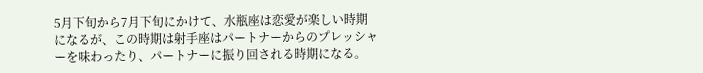5月下旬から7月下旬にかけて、水瓶座は恋愛が楽しい時期になるが、この時期は射手座はパートナーからのプレッシャーを味わったり、パートナーに振り回される時期になる。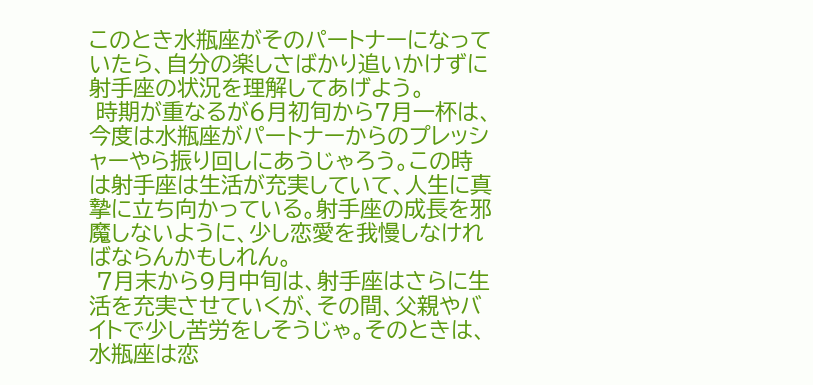このとき水瓶座がそのパートナーになっていたら、自分の楽しさばかり追いかけずに射手座の状況を理解してあげよう。
 時期が重なるが6月初旬から7月一杯は、今度は水瓶座がパートナーからのプレッシャーやら振り回しにあうじゃろう。この時は射手座は生活が充実していて、人生に真摯に立ち向かっている。射手座の成長を邪魔しないように、少し恋愛を我慢しなければならんかもしれん。
 7月末から9月中旬は、射手座はさらに生活を充実させていくが、その間、父親やバイトで少し苦労をしそうじゃ。そのときは、水瓶座は恋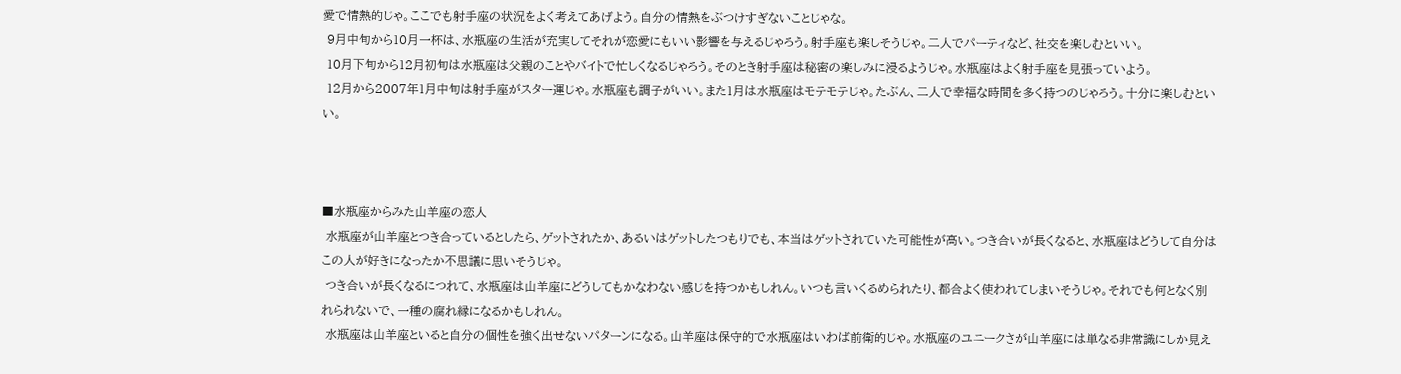愛で情熱的じゃ。ここでも射手座の状況をよく考えてあげよう。自分の情熱をぶつけすぎないことじゃな。
 9月中旬から10月一杯は、水瓶座の生活が充実してそれが恋愛にもいい影響を与えるじゃろう。射手座も楽しそうじゃ。二人でパーティなど、社交を楽しむといい。
 10月下旬から12月初旬は水瓶座は父親のことやバイトで忙しくなるじゃろう。そのとき射手座は秘密の楽しみに浸るようじゃ。水瓶座はよく射手座を見張っていよう。
 12月から2007年1月中旬は射手座がスター運じゃ。水瓶座も調子がいい。また1月は水瓶座はモテモテじゃ。たぶん、二人で幸福な時間を多く持つのじゃろう。十分に楽しむといい。



■水瓶座からみた山羊座の恋人
 水瓶座が山羊座とつき合っているとしたら、ゲットされたか、あるいはゲットしたつもりでも、本当はゲットされていた可能性が高い。つき合いが長くなると、水瓶座はどうして自分はこの人が好きになったか不思議に思いそうじゃ。
 つき合いが長くなるにつれて、水瓶座は山羊座にどうしてもかなわない感じを持つかもしれん。いつも言いくるめられたり、都合よく使われてしまいそうじゃ。それでも何となく別れられないで、一種の腐れ縁になるかもしれん。
 水瓶座は山羊座といると自分の個性を強く出せないパターンになる。山羊座は保守的で水瓶座はいわば前衛的じゃ。水瓶座のユニークさが山羊座には単なる非常識にしか見え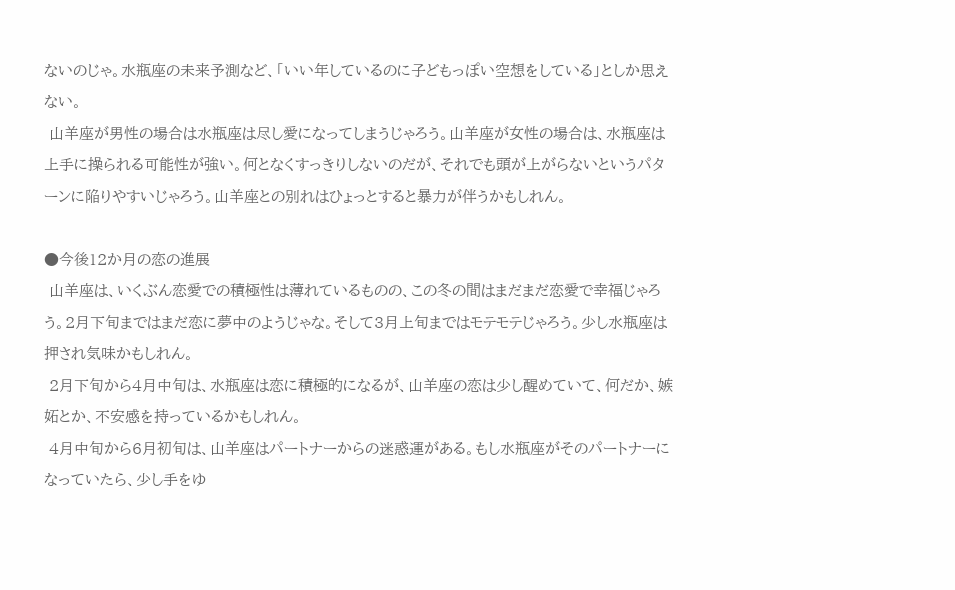ないのじゃ。水瓶座の未来予測など、「いい年しているのに子どもっぽい空想をしている」としか思えない。
 山羊座が男性の場合は水瓶座は尽し愛になってしまうじゃろう。山羊座が女性の場合は、水瓶座は上手に操られる可能性が強い。何となくすっきりしないのだが、それでも頭が上がらないというパターンに陥りやすいじゃろう。山羊座との別れはひょっとすると暴力が伴うかもしれん。

●今後12か月の恋の進展
 山羊座は、いくぶん恋愛での積極性は薄れているものの、この冬の間はまだまだ恋愛で幸福じゃろう。2月下旬まではまだ恋に夢中のようじゃな。そして3月上旬まではモテモテじゃろう。少し水瓶座は押され気味かもしれん。
 2月下旬から4月中旬は、水瓶座は恋に積極的になるが、山羊座の恋は少し醒めていて、何だか、嫉妬とか、不安感を持っているかもしれん。
 4月中旬から6月初旬は、山羊座はパートナーからの迷惑運がある。もし水瓶座がそのパートナーになっていたら、少し手をゆ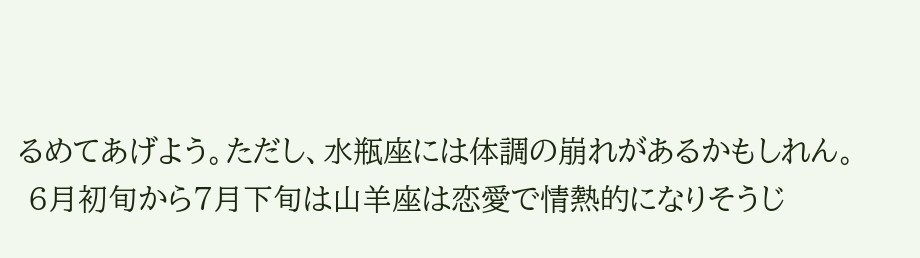るめてあげよう。ただし、水瓶座には体調の崩れがあるかもしれん。
 6月初旬から7月下旬は山羊座は恋愛で情熱的になりそうじ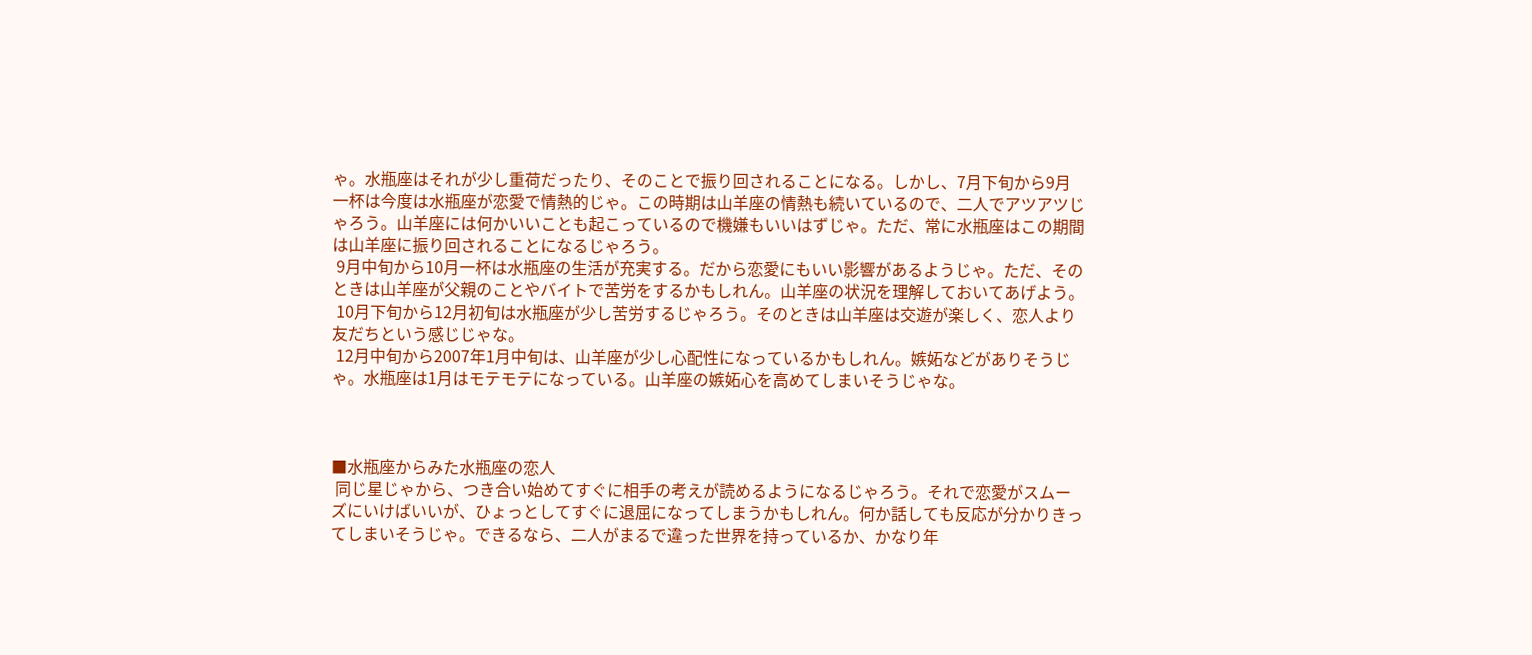ゃ。水瓶座はそれが少し重荷だったり、そのことで振り回されることになる。しかし、7月下旬から9月一杯は今度は水瓶座が恋愛で情熱的じゃ。この時期は山羊座の情熱も続いているので、二人でアツアツじゃろう。山羊座には何かいいことも起こっているので機嫌もいいはずじゃ。ただ、常に水瓶座はこの期間は山羊座に振り回されることになるじゃろう。
 9月中旬から10月一杯は水瓶座の生活が充実する。だから恋愛にもいい影響があるようじゃ。ただ、そのときは山羊座が父親のことやバイトで苦労をするかもしれん。山羊座の状況を理解しておいてあげよう。
 10月下旬から12月初旬は水瓶座が少し苦労するじゃろう。そのときは山羊座は交遊が楽しく、恋人より友だちという感じじゃな。
 12月中旬から2007年1月中旬は、山羊座が少し心配性になっているかもしれん。嫉妬などがありそうじゃ。水瓶座は1月はモテモテになっている。山羊座の嫉妬心を高めてしまいそうじゃな。



■水瓶座からみた水瓶座の恋人
 同じ星じゃから、つき合い始めてすぐに相手の考えが読めるようになるじゃろう。それで恋愛がスムーズにいけばいいが、ひょっとしてすぐに退屈になってしまうかもしれん。何か話しても反応が分かりきってしまいそうじゃ。できるなら、二人がまるで違った世界を持っているか、かなり年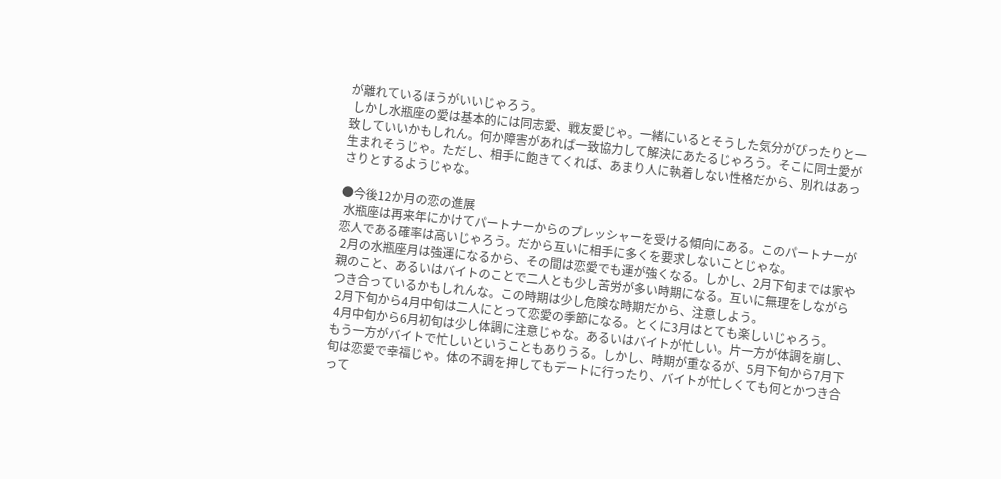が離れているほうがいいじゃろう。
 しかし水瓶座の愛は基本的には同志愛、戦友愛じゃ。一緒にいるとそうした気分がぴったりと一致していいかもしれん。何か障害があれば一致協力して解決にあたるじゃろう。そこに同士愛が生まれそうじゃ。ただし、相手に飽きてくれば、あまり人に執着しない性格だから、別れはあっさりとするようじゃな。

●今後12か月の恋の進展
 水瓶座は再来年にかけてパートナーからのプレッシャーを受ける傾向にある。このパートナーが恋人である確率は高いじゃろう。だから互いに相手に多くを要求しないことじゃな。
 2月の水瓶座月は強運になるから、その間は恋愛でも運が強くなる。しかし、2月下旬までは家や親のこと、あるいはバイトのことで二人とも少し苦労が多い時期になる。互いに無理をしながらつき合っているかもしれんな。この時期は少し危険な時期だから、注意しよう。
 2月下旬から4月中旬は二人にとって恋愛の季節になる。とくに3月はとても楽しいじゃろう。
 4月中旬から6月初旬は少し体調に注意じゃな。あるいはバイトが忙しい。片一方が体調を崩し、もう一方がバイトで忙しいということもありうる。しかし、時期が重なるが、5月下旬から7月下旬は恋愛で幸福じゃ。体の不調を押してもデートに行ったり、バイトが忙しくても何とかつき合って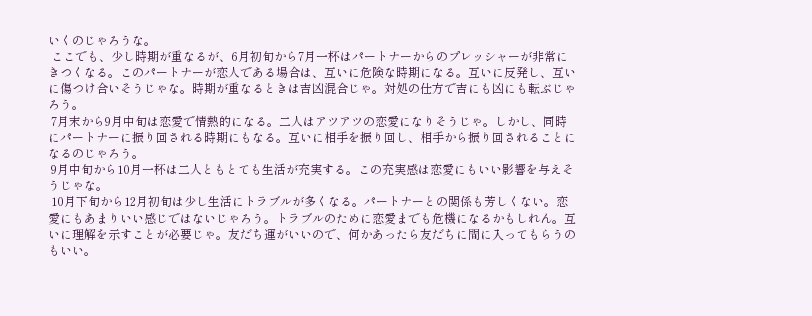いくのじゃろうな。
 ここでも、少し時期が重なるが、6月初旬から7月一杯はパートナーからのプレッシャーが非常にきつくなる。このパートナーが恋人である場合は、互いに危険な時期になる。互いに反発し、互いに傷つけ合いそうじゃな。時期が重なるときは吉凶混合じゃ。対処の仕方で吉にも凶にも転ぶじゃろう。
 7月末から9月中旬は恋愛で情熱的になる。二人はアツアツの恋愛になりそうじゃ。しかし、同時にパートナーに振り回される時期にもなる。互いに相手を振り回し、相手から振り回されることになるのじゃろう。
 9月中旬から10月一杯は二人ともとても生活が充実する。この充実感は恋愛にもいい影響を与えそうじゃな。
 10月下旬から12月初旬は少し生活にトラブルが多くなる。パートナーとの関係も芳しくない。恋愛にもあまりいい感じではないじゃろう。トラブルのために恋愛までも危機になるかもしれん。互いに理解を示すことが必要じゃ。友だち運がいいので、何かあったら友だちに間に入ってもらうのもいい。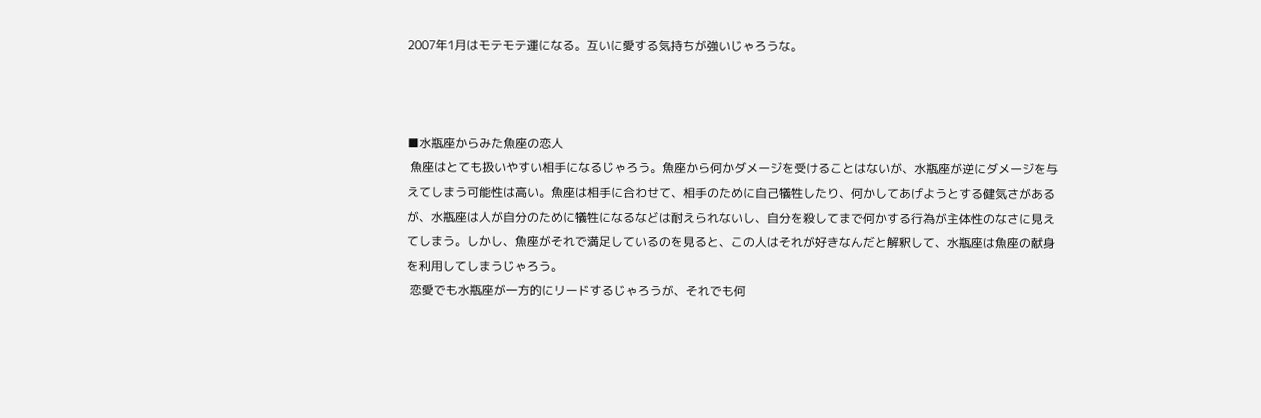2007年1月はモテモテ運になる。互いに愛する気持ちが強いじゃろうな。



■水瓶座からみた魚座の恋人
 魚座はとても扱いやすい相手になるじゃろう。魚座から何かダメージを受けることはないが、水瓶座が逆にダメージを与えてしまう可能性は高い。魚座は相手に合わせて、相手のために自己犠牲したり、何かしてあげようとする健気さがあるが、水瓶座は人が自分のために犠牲になるなどは耐えられないし、自分を殺してまで何かする行為が主体性のなさに見えてしまう。しかし、魚座がそれで満足しているのを見ると、この人はそれが好きなんだと解釈して、水瓶座は魚座の献身を利用してしまうじゃろう。
 恋愛でも水瓶座が一方的にリードするじゃろうが、それでも何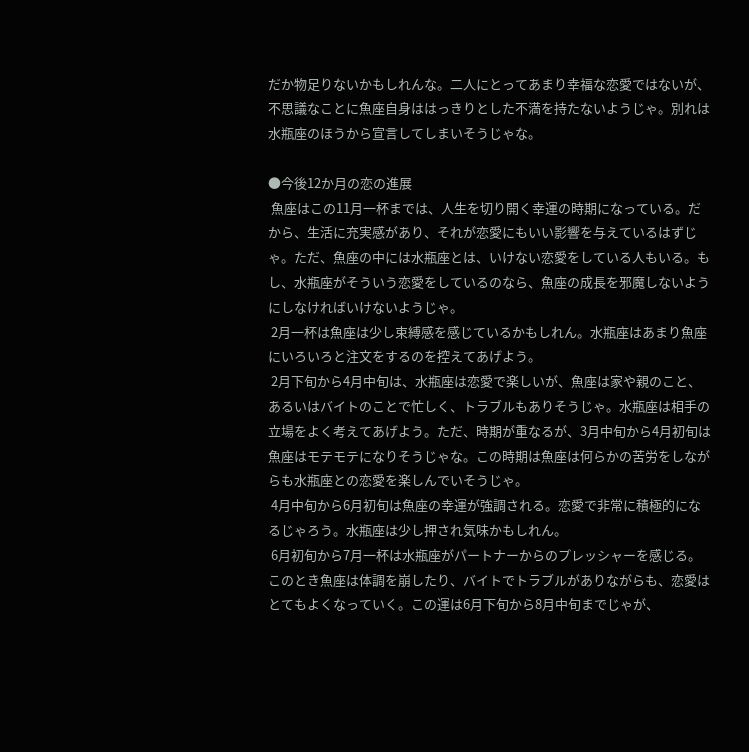だか物足りないかもしれんな。二人にとってあまり幸福な恋愛ではないが、不思議なことに魚座自身ははっきりとした不満を持たないようじゃ。別れは水瓶座のほうから宣言してしまいそうじゃな。

●今後12か月の恋の進展
 魚座はこの11月一杯までは、人生を切り開く幸運の時期になっている。だから、生活に充実感があり、それが恋愛にもいい影響を与えているはずじゃ。ただ、魚座の中には水瓶座とは、いけない恋愛をしている人もいる。もし、水瓶座がそういう恋愛をしているのなら、魚座の成長を邪魔しないようにしなければいけないようじゃ。
 2月一杯は魚座は少し束縛感を感じているかもしれん。水瓶座はあまり魚座にいろいろと注文をするのを控えてあげよう。
 2月下旬から4月中旬は、水瓶座は恋愛で楽しいが、魚座は家や親のこと、あるいはバイトのことで忙しく、トラブルもありそうじゃ。水瓶座は相手の立場をよく考えてあげよう。ただ、時期が重なるが、3月中旬から4月初旬は魚座はモテモテになりそうじゃな。この時期は魚座は何らかの苦労をしながらも水瓶座との恋愛を楽しんでいそうじゃ。
 4月中旬から6月初旬は魚座の幸運が強調される。恋愛で非常に積極的になるじゃろう。水瓶座は少し押され気味かもしれん。
 6月初旬から7月一杯は水瓶座がパートナーからのプレッシャーを感じる。このとき魚座は体調を崩したり、バイトでトラブルがありながらも、恋愛はとてもよくなっていく。この運は6月下旬から8月中旬までじゃが、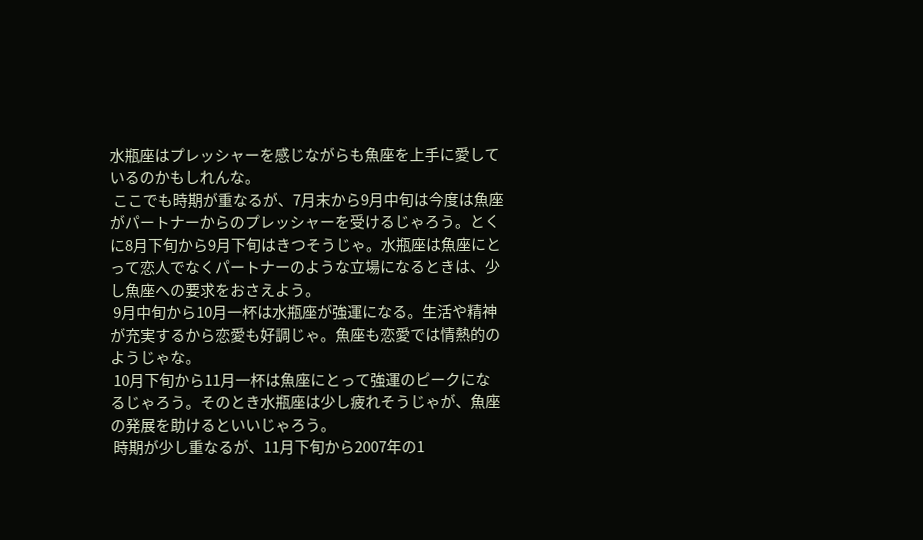水瓶座はプレッシャーを感じながらも魚座を上手に愛しているのかもしれんな。
 ここでも時期が重なるが、7月末から9月中旬は今度は魚座がパートナーからのプレッシャーを受けるじゃろう。とくに8月下旬から9月下旬はきつそうじゃ。水瓶座は魚座にとって恋人でなくパートナーのような立場になるときは、少し魚座への要求をおさえよう。
 9月中旬から10月一杯は水瓶座が強運になる。生活や精神が充実するから恋愛も好調じゃ。魚座も恋愛では情熱的のようじゃな。
 10月下旬から11月一杯は魚座にとって強運のピークになるじゃろう。そのとき水瓶座は少し疲れそうじゃが、魚座の発展を助けるといいじゃろう。
 時期が少し重なるが、11月下旬から2007年の1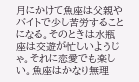月にかけて魚座は父親やバイトで少し苦労することになる。そのときは水瓶座は交遊が忙しいようじゃ。それに恋愛でも楽しい。魚座はかなり無理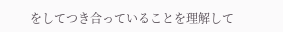をしてつき合っていることを理解して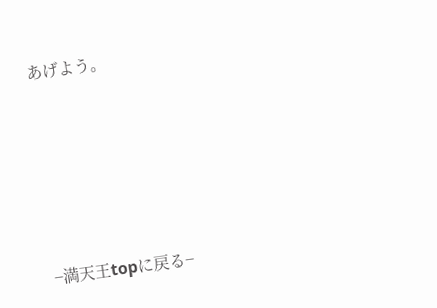あげよう。





−満天王topに戻る−